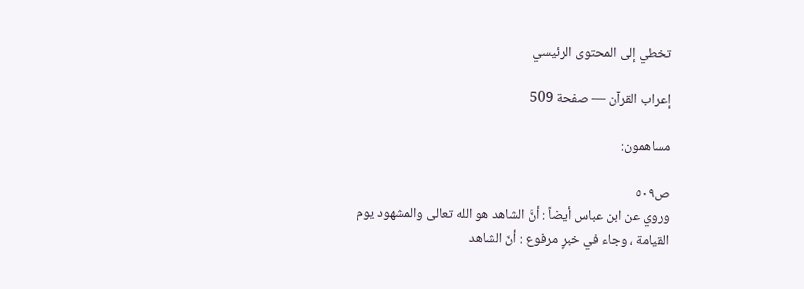تخطي إلى المحتوى الرئيسي

إعراب القرآن — صفحة 509

مساهمون:

ص٥٠٩
وروي عن ابن عباس أيضاً : أنَّ الشاهد هو الله تعالى والمشهود يوم القيامة ، وجاء في خبرٍ مرفوع : أنّ الشاهد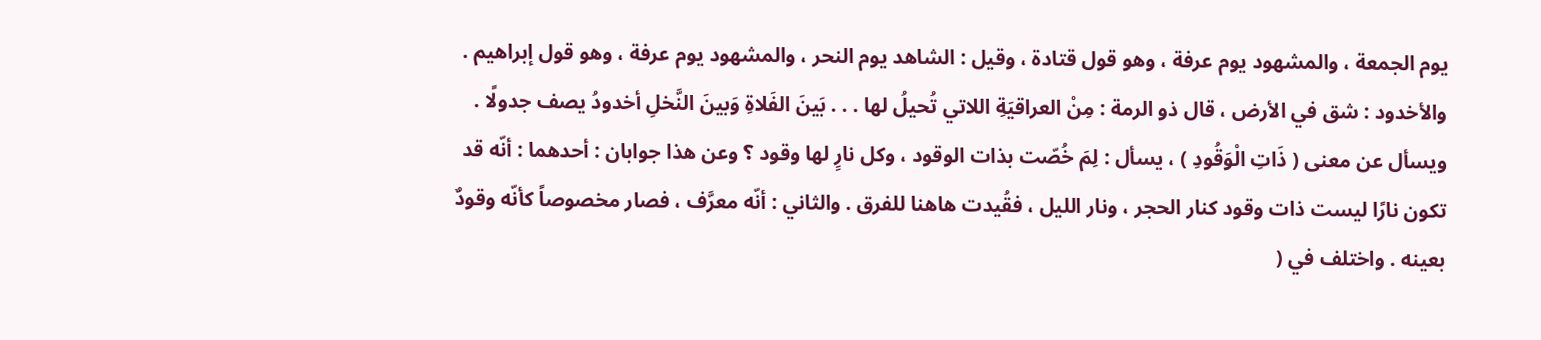يوم الجمعة ، والمشهود يوم عرفة ، وهو قول قتادة ، وقيل : الشاهد يوم النحر ، والمشهود يوم عرفة ، وهو قول إبراهيم . والأخدود : شق في الأرض ، قال ذو الرمة : مِنْ العراقيَةِ اللاتي تُحيلُ لها . . . بَينَ الفَلاةِ وَبينَ النَّخلِ أخدودُ يصف جدولًا . ويسأل عن معنى ( ذَاتِ الْوَقُودِ ) ، يسأل : لِمَ خُصّت بذات الوقود ، وكل نارٍ لها وقود ؟ وعن هذا جوابان : أحدهما : أنّه قد تكون نارًا ليست ذات وقود كنار الحجر ، ونار الليل ، فقُيدت هاهنا للفرق . والثاني : أنّه معرَّف ، فصار مخصوصاً كأنّه وقودٌ بعينه . واختلف في (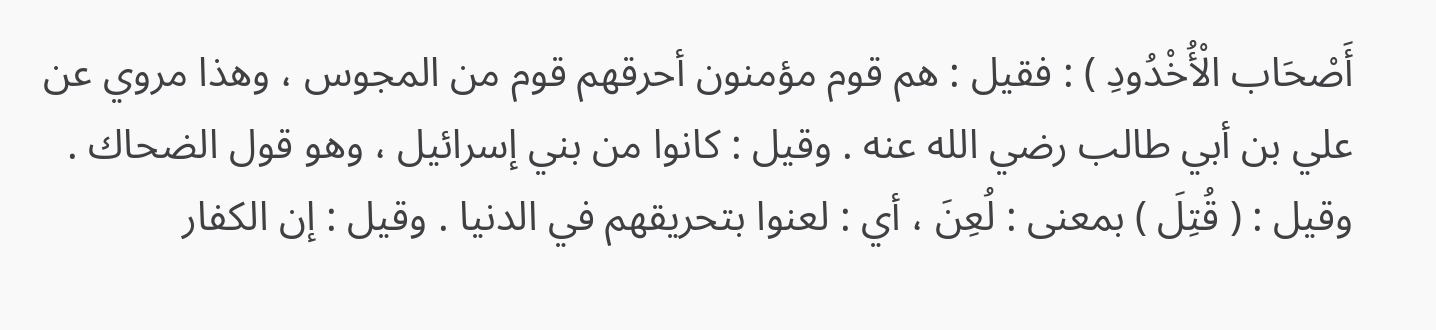أَصْحَاب الْأُخْدُودِ ) : فقيل : هم قوم مؤمنون أحرقهم قوم من المجوس ، وهذا مروي عن علي بن أبي طالب رضي الله عنه . وقيل : كانوا من بني إسرائيل ، وهو قول الضحاك . وقيل : ( قُتِلَ ) بمعنى : لُعِنَ ، أي : لعنوا بتحريقهم في الدنيا . وقيل : إن الكفار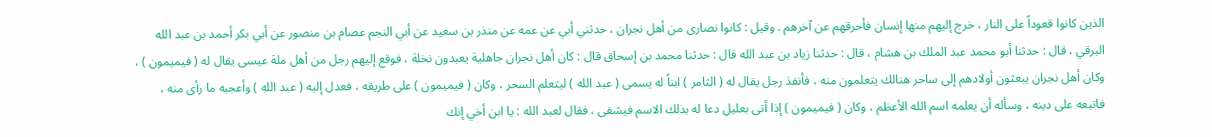الذين كانوا قعوداً على النار ، خرج إليهم منها إنسان فأحرقهم عن آخرهم . وقيل : كانوا نصارى من أهل نجران ، حدثني أبي عن عمه عن منذر بن سعيد عن أبي النجم عصام بن منصور عن أبي بكر أحمد بن عبد الله البرقي ، قال : حدثنا أبو محمد عبد الملك بن هشام ، قال : حدثنا زياد بن عبد الله قال : حدثنا محمد بن إسحاق قال : كان أهل نجران جاهلية يعبدون نخلة ، فوقع إليهم رجل من أهل ملة عيسى يقال له ( فيميمون ) ، وكان أهل نجران يبعثون أولادهم إلى ساحر هنالك يتعلمون منه ، فأنفذ رجل يقال له ( الثامر ) ابناً له يسمى ( عبد الله ) ليتعلم السحر ، وكان ( فيميمون ) على طريقه ، فعدل إليه ( عبد الله ) وأعجبه ما رأى منه ، فاتبعه على دينه ، وسأله أن يعلمه اسم الله الأعظم ، وكان ( فيميمون ) إذا أتى بعليل دعا له بذلك الاسم فيشفى ، فقال لعبد الله : يا ابن أخي إنك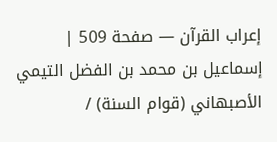إعراب القرآن — صفحة 509 | إسماعيل بن محمد بن الفضل التيمي الأصبهاني (قوام السنة) /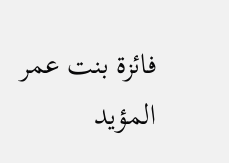فائزة بنت عمر المؤيد